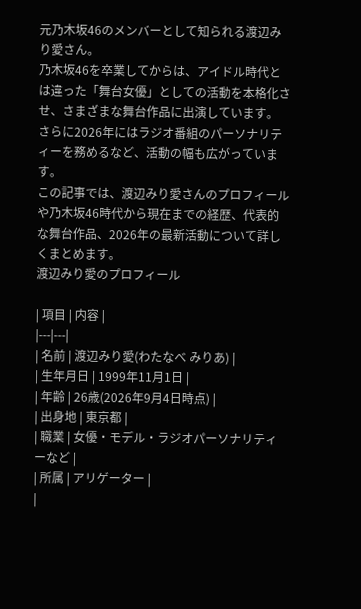元乃木坂46のメンバーとして知られる渡辺みり愛さん。
乃木坂46を卒業してからは、アイドル時代とは違った「舞台女優」としての活動を本格化させ、さまざまな舞台作品に出演しています。
さらに2026年にはラジオ番組のパーソナリティーを務めるなど、活動の幅も広がっています。
この記事では、渡辺みり愛さんのプロフィールや乃木坂46時代から現在までの経歴、代表的な舞台作品、2026年の最新活動について詳しくまとめます。
渡辺みり愛のプロフィール

| 項目 | 内容 |
|---|---|
| 名前 | 渡辺みり愛(わたなべ みりあ) |
| 生年月日 | 1999年11月1日 |
| 年齢 | 26歳(2026年9月4日時点) |
| 出身地 | 東京都 |
| 職業 | 女優・モデル・ラジオパーソナリティーなど |
| 所属 | アリゲーター |
|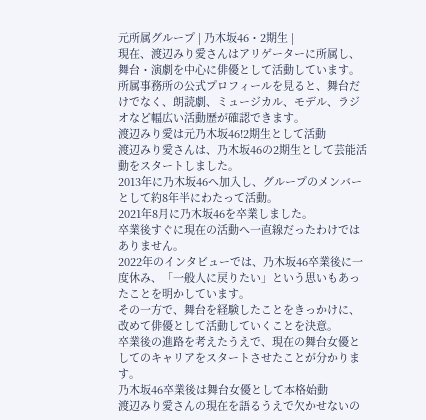元所属グループ | 乃木坂46・2期生 |
現在、渡辺みり愛さんはアリゲーターに所属し、舞台・演劇を中心に俳優として活動しています。
所属事務所の公式プロフィールを見ると、舞台だけでなく、朗読劇、ミュージカル、モデル、ラジオなど幅広い活動歴が確認できます。
渡辺みり愛は元乃木坂46!2期生として活動
渡辺みり愛さんは、乃木坂46の2期生として芸能活動をスタートしました。
2013年に乃木坂46へ加入し、グループのメンバーとして約8年半にわたって活動。
2021年8月に乃木坂46を卒業しました。
卒業後すぐに現在の活動へ一直線だったわけではありません。
2022年のインタビューでは、乃木坂46卒業後に一度休み、「一般人に戻りたい」という思いもあったことを明かしています。
その一方で、舞台を経験したことをきっかけに、改めて俳優として活動していくことを決意。
卒業後の進路を考えたうえで、現在の舞台女優としてのキャリアをスタートさせたことが分かります。
乃木坂46卒業後は舞台女優として本格始動
渡辺みり愛さんの現在を語るうえで欠かせないの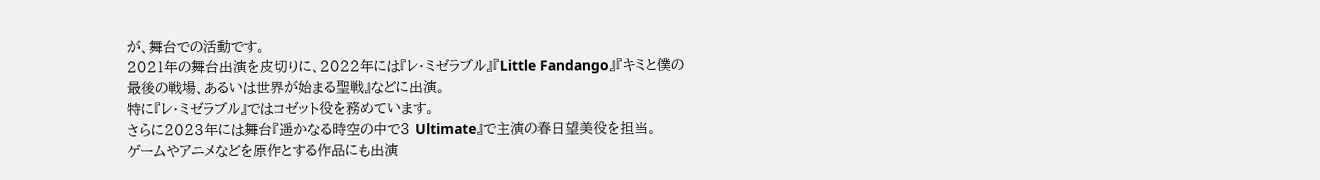が、舞台での活動です。
2021年の舞台出演を皮切りに、2022年には『レ・ミゼラブル』『Little Fandango』『キミと僕の最後の戦場、あるいは世界が始まる聖戦』などに出演。
特に『レ・ミゼラブル』ではコゼット役を務めています。
さらに2023年には舞台『遥かなる時空の中で3 Ultimate』で主演の春日望美役を担当。
ゲームやアニメなどを原作とする作品にも出演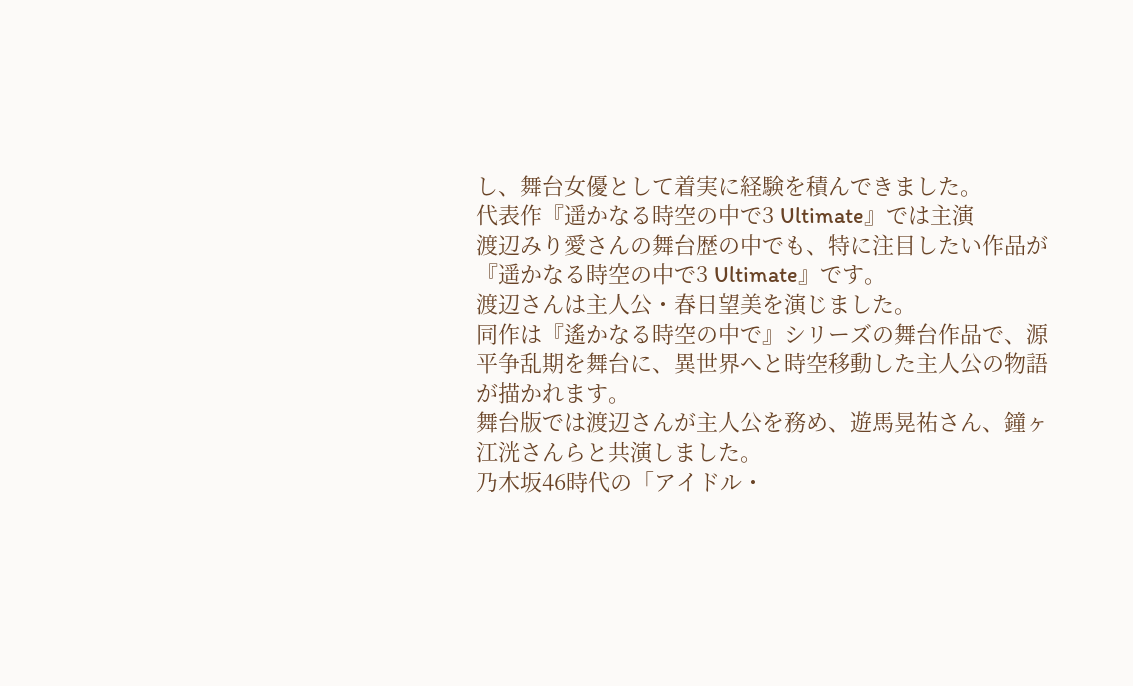し、舞台女優として着実に経験を積んできました。
代表作『遥かなる時空の中で3 Ultimate』では主演
渡辺みり愛さんの舞台歴の中でも、特に注目したい作品が『遥かなる時空の中で3 Ultimate』です。
渡辺さんは主人公・春日望美を演じました。
同作は『遙かなる時空の中で』シリーズの舞台作品で、源平争乱期を舞台に、異世界へと時空移動した主人公の物語が描かれます。
舞台版では渡辺さんが主人公を務め、遊馬晃祐さん、鐘ヶ江洸さんらと共演しました。
乃木坂46時代の「アイドル・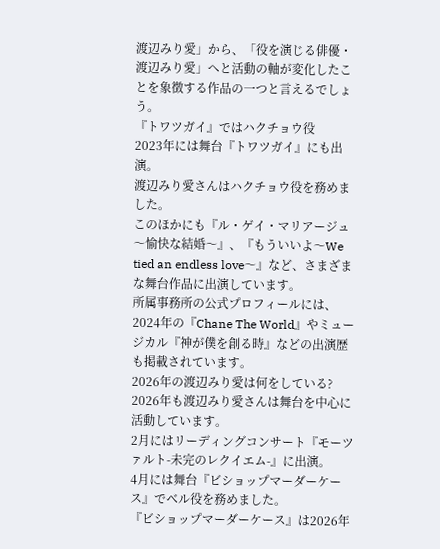渡辺みり愛」から、「役を演じる俳優・渡辺みり愛」へと活動の軸が変化したことを象徴する作品の一つと言えるでしょう。
『トワツガイ』ではハクチョウ役
2023年には舞台『トワツガイ』にも出演。
渡辺みり愛さんはハクチョウ役を務めました。
このほかにも『ル・ゲイ・マリアージュ〜愉快な結婚〜』、『もういいよ〜We tied an endless love〜』など、さまざまな舞台作品に出演しています。
所属事務所の公式プロフィールには、2024年の『Chane The World』やミュージカル『神が僕を創る時』などの出演歴も掲載されています。
2026年の渡辺みり愛は何をしている?
2026年も渡辺みり愛さんは舞台を中心に活動しています。
2月にはリーディングコンサート『モーツァルト-未完のレクイエム-』に出演。
4月には舞台『ビショップマーダーケース』でベル役を務めました。
『ビショップマーダーケース』は2026年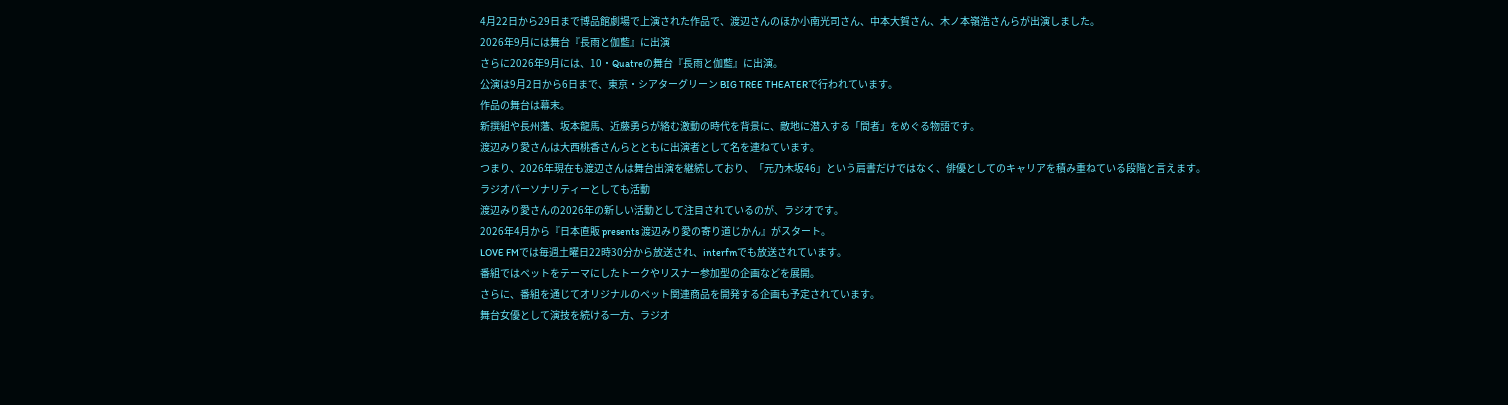4月22日から29日まで博品館劇場で上演された作品で、渡辺さんのほか小南光司さん、中本大賀さん、木ノ本嶺浩さんらが出演しました。
2026年9月には舞台『長雨と伽藍』に出演
さらに2026年9月には、10・Quatreの舞台『長雨と伽藍』に出演。
公演は9月2日から6日まで、東京・シアターグリーン BIG TREE THEATERで行われています。
作品の舞台は幕末。
新撰組や長州藩、坂本龍馬、近藤勇らが絡む激動の時代を背景に、敵地に潜入する「間者」をめぐる物語です。
渡辺みり愛さんは大西桃香さんらとともに出演者として名を連ねています。
つまり、2026年現在も渡辺さんは舞台出演を継続しており、「元乃木坂46」という肩書だけではなく、俳優としてのキャリアを積み重ねている段階と言えます。
ラジオパーソナリティーとしても活動
渡辺みり愛さんの2026年の新しい活動として注目されているのが、ラジオです。
2026年4月から『日本直販 presents 渡辺みり愛の寄り道じかん』がスタート。
LOVE FMでは毎週土曜日22時30分から放送され、interfmでも放送されています。
番組ではペットをテーマにしたトークやリスナー参加型の企画などを展開。
さらに、番組を通じてオリジナルのペット関連商品を開発する企画も予定されています。
舞台女優として演技を続ける一方、ラジオ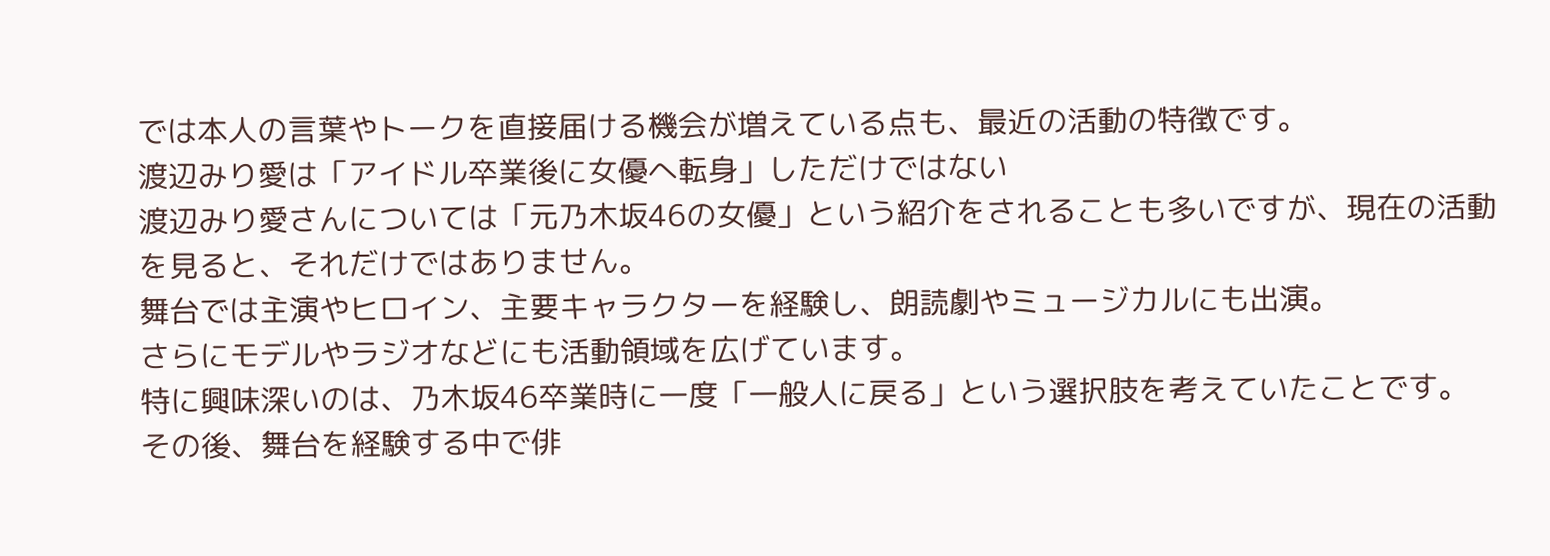では本人の言葉やトークを直接届ける機会が増えている点も、最近の活動の特徴です。
渡辺みり愛は「アイドル卒業後に女優へ転身」しただけではない
渡辺みり愛さんについては「元乃木坂46の女優」という紹介をされることも多いですが、現在の活動を見ると、それだけではありません。
舞台では主演やヒロイン、主要キャラクターを経験し、朗読劇やミュージカルにも出演。
さらにモデルやラジオなどにも活動領域を広げています。
特に興味深いのは、乃木坂46卒業時に一度「一般人に戻る」という選択肢を考えていたことです。
その後、舞台を経験する中で俳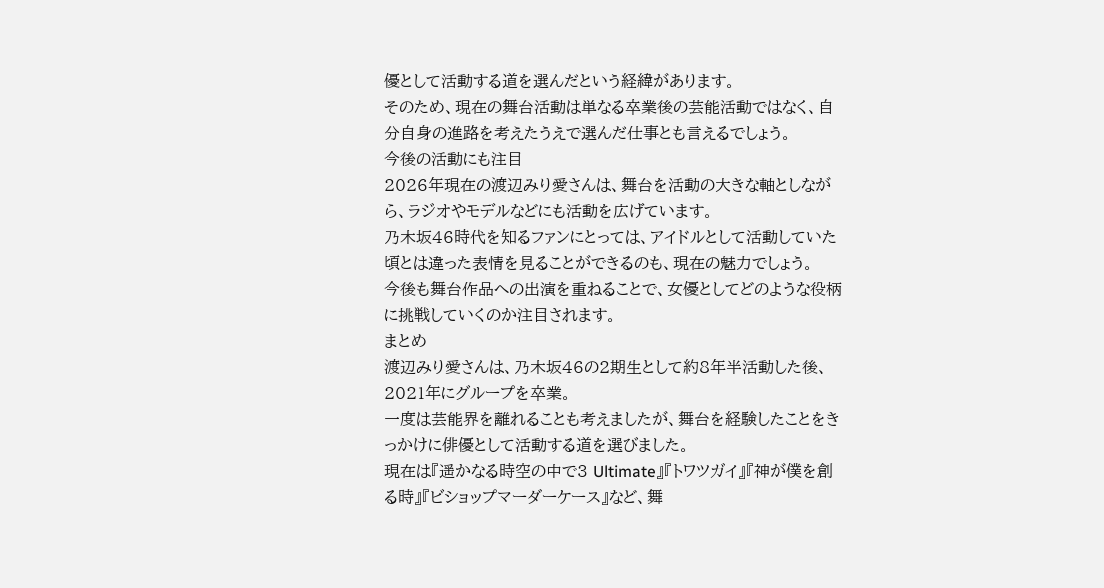優として活動する道を選んだという経緯があります。
そのため、現在の舞台活動は単なる卒業後の芸能活動ではなく、自分自身の進路を考えたうえで選んだ仕事とも言えるでしょう。
今後の活動にも注目
2026年現在の渡辺みり愛さんは、舞台を活動の大きな軸としながら、ラジオやモデルなどにも活動を広げています。
乃木坂46時代を知るファンにとっては、アイドルとして活動していた頃とは違った表情を見ることができるのも、現在の魅力でしょう。
今後も舞台作品への出演を重ねることで、女優としてどのような役柄に挑戦していくのか注目されます。
まとめ
渡辺みり愛さんは、乃木坂46の2期生として約8年半活動した後、2021年にグループを卒業。
一度は芸能界を離れることも考えましたが、舞台を経験したことをきっかけに俳優として活動する道を選びました。
現在は『遥かなる時空の中で3 Ultimate』『トワツガイ』『神が僕を創る時』『ビショップマーダーケース』など、舞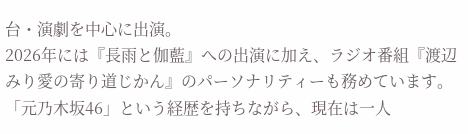台・演劇を中心に出演。
2026年には『長雨と伽藍』への出演に加え、ラジオ番組『渡辺みり愛の寄り道じかん』のパーソナリティーも務めています。
「元乃木坂46」という経歴を持ちながら、現在は一人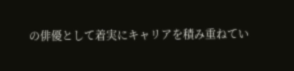の俳優として着実にキャリアを積み重ねてい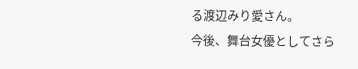る渡辺みり愛さん。
今後、舞台女優としてさら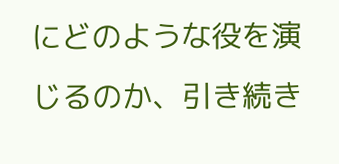にどのような役を演じるのか、引き続き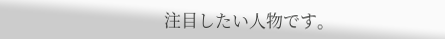注目したい人物です。